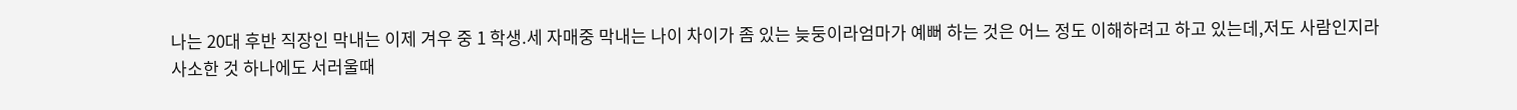나는 20대 후반 직장인 막내는 이제 겨우 중 1 학생.세 자매중 막내는 나이 차이가 좀 있는 늦둥이라엄마가 예뻐 하는 것은 어느 정도 이해하려고 하고 있는데,저도 사람인지라 사소한 것 하나에도 서러울때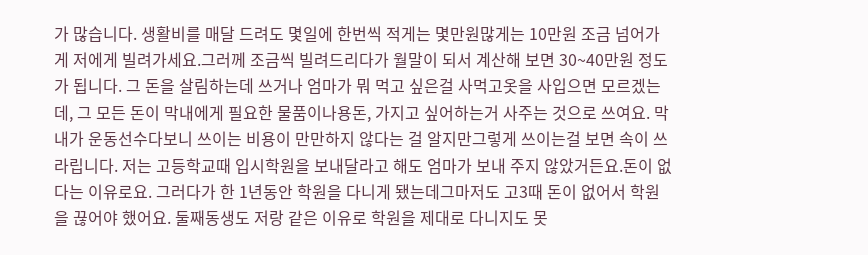가 많습니다. 생활비를 매달 드려도 몇일에 한번씩 적게는 몇만원많게는 10만원 조금 넘어가게 저에게 빌려가세요.그러께 조금씩 빌려드리다가 월말이 되서 계산해 보면 30~40만원 정도가 됩니다. 그 돈을 살림하는데 쓰거나 엄마가 뭐 먹고 싶은걸 사먹고옷을 사입으면 모르겠는데, 그 모든 돈이 막내에게 필요한 물품이나용돈, 가지고 싶어하는거 사주는 것으로 쓰여요. 막내가 운동선수다보니 쓰이는 비용이 만만하지 않다는 걸 알지만그렇게 쓰이는걸 보면 속이 쓰라립니다. 저는 고등학교때 입시학원을 보내달라고 해도 엄마가 보내 주지 않았거든요.돈이 없다는 이유로요. 그러다가 한 1년동안 학원을 다니게 됐는데그마저도 고3때 돈이 없어서 학원을 끊어야 했어요. 둘째동생도 저랑 같은 이유로 학원을 제대로 다니지도 못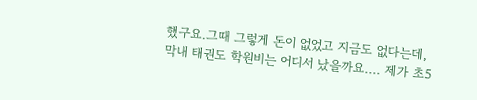했구요.그때 그렇게 돈이 없었고 지금도 없다는데, 막내 태권도 학원비는 어디서 났을까요.... 제가 초5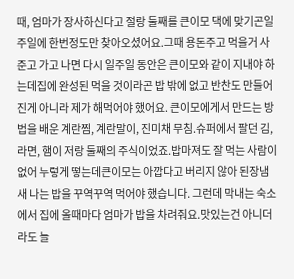때, 엄마가 장사하신다고 절랑 둘째를 큰이모 댁에 맞기곤일주일에 한번정도만 찾아오셨어요.그때 용돈주고 먹을거 사준고 가고 나면 다시 일주일 동안은 큰이모와 같이 지내야 하는데집에 완성된 먹을 것이라곤 밥 밖에 없고 반찬도 만들어진게 아니라 제가 해먹어야 했어요. 큰이모에게서 만드는 방법을 배운 계란찜, 계란말이, 진미채 무침.슈퍼에서 팔던 김, 라면, 햄이 저랑 둘째의 주식이었죠.밥마져도 잘 먹는 사람이 없어 누렇게 떻는데큰이모는 아깝다고 버리지 않아 된장냄새 나는 밥을 꾸역꾸역 먹어야 했습니다. 그런데 막내는 숙소에서 집에 올때마다 엄마가 밥을 차려줘요.맛있는건 아니더라도 늘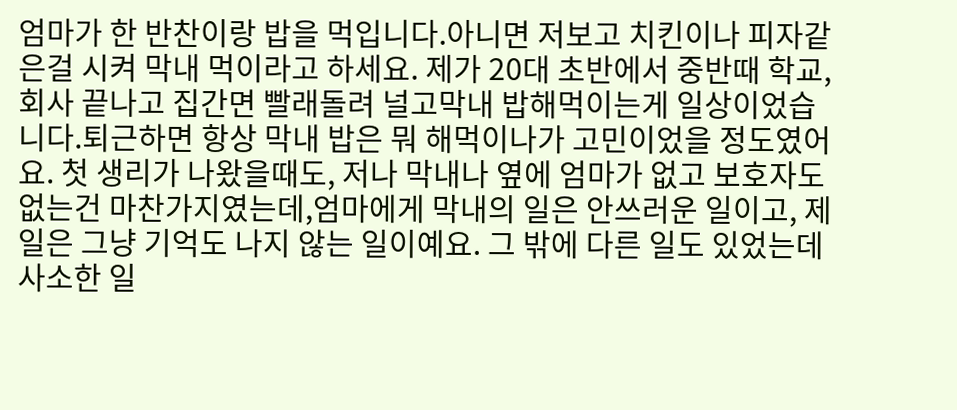엄마가 한 반찬이랑 밥을 먹입니다.아니면 저보고 치킨이나 피자같은걸 시켜 막내 먹이라고 하세요. 제가 20대 초반에서 중반때 학교, 회사 끝나고 집간면 빨래돌려 널고막내 밥해먹이는게 일상이었습니다.퇴근하면 항상 막내 밥은 뭐 해먹이나가 고민이었을 정도였어요. 첫 생리가 나왔을때도, 저나 막내나 옆에 엄마가 없고 보호자도 없는건 마찬가지였는데,엄마에게 막내의 일은 안쓰러운 일이고, 제 일은 그냥 기억도 나지 않는 일이예요. 그 밖에 다른 일도 있었는데 사소한 일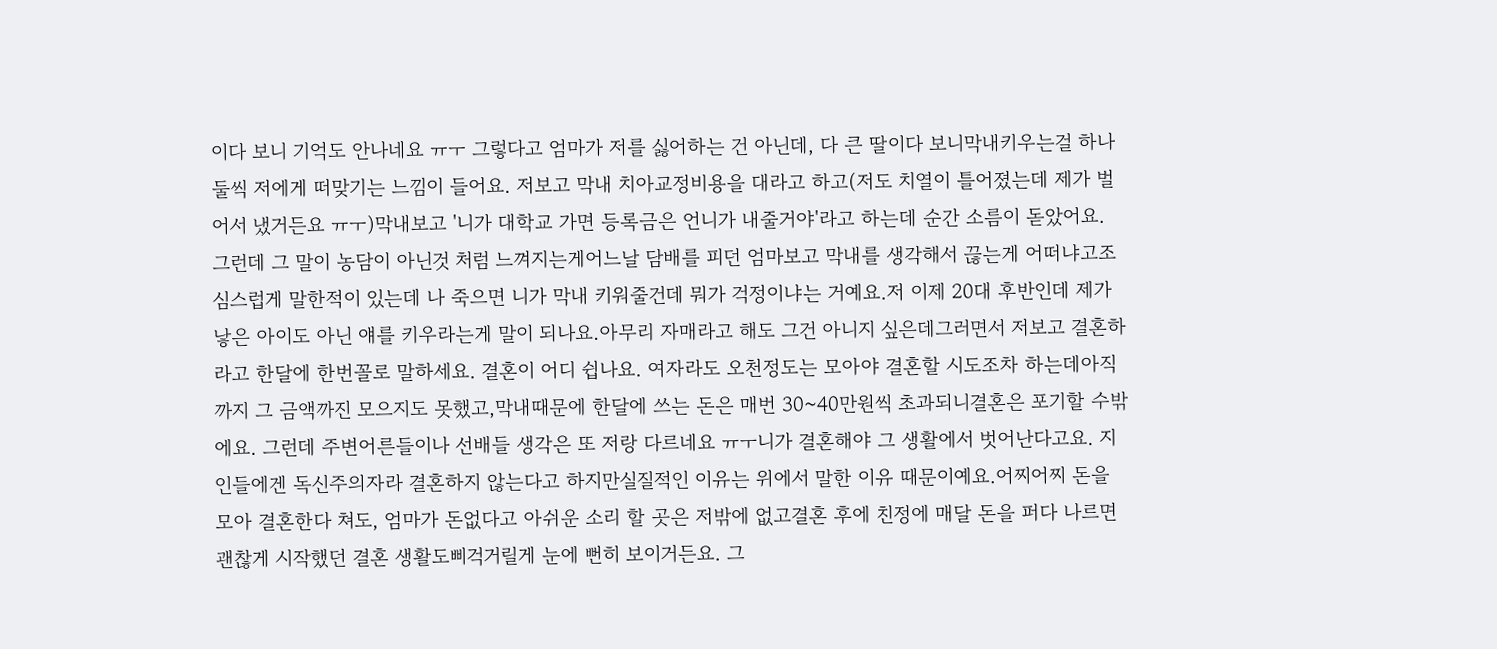이다 보니 기억도 안나네요 ㅠㅜ 그렇다고 엄마가 저를 싫어하는 건 아닌데, 다 큰 딸이다 보니막내키우는걸 하나 둘씩 저에게 떠맞기는 느낌이 들어요. 저보고 막내 치아교정비용을 대라고 하고(저도 치열이 틀어졌는데 제가 벌어서 냈거든요 ㅠㅜ)막내보고 '니가 대학교 가면 등록금은 언니가 내줄거야'라고 하는데 순간 소름이 돋았어요. 그런데 그 말이 농담이 아닌것 처럼 느껴지는게어느날 담배를 피던 엄마보고 막내를 생각해서 끊는게 어떠냐고조심스럽게 말한적이 있는데 나 죽으면 니가 막내 키워줄건데 뭐가 걱정이냐는 거예요.저 이제 20대 후반인데 제가 낳은 아이도 아닌 얘를 키우라는게 말이 되나요.아무리 자매라고 해도 그건 아니지 싶은데그러면서 저보고 결혼하라고 한달에 한번꼴로 말하세요. 결혼이 어디 쉽나요. 여자라도 오천정도는 모아야 결혼할 시도조차 하는데아직까지 그 금액까진 모으지도 못했고,막내때문에 한달에 쓰는 돈은 매번 30~40만원씩 초과되니결혼은 포기할 수밖에요. 그런데 주변어른들이나 선배들 생각은 또 저랑 다르네요 ㅠㅜ니가 결혼해야 그 생활에서 벗어난다고요. 지인들에겐 독신주의자라 결혼하지 않는다고 하지만실질적인 이유는 위에서 말한 이유 때문이예요.어찌어찌 돈을 모아 결혼한다 쳐도, 엄마가 돈없다고 아쉬운 소리 할 곳은 저밖에 없고결혼 후에 친정에 매달 돈을 퍼다 나르면 괜찮게 시작했던 결혼 생활도삐걱거릴게 눈에 뻔히 보이거든요. 그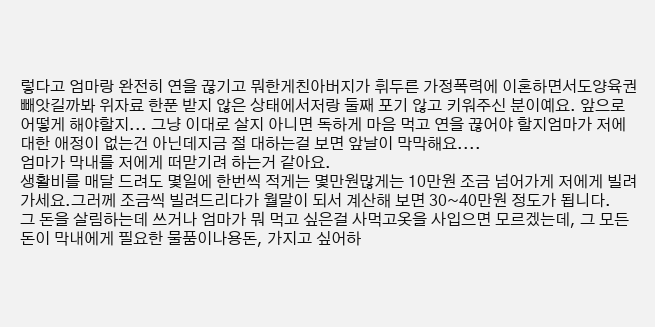렇다고 엄마랑 완전히 연을 끊기고 뭐한게친아버지가 휘두른 가정폭력에 이혼하면서도양육권 빼앗길까봐 위자료 한푼 받지 않은 상태에서저랑 둘째 포기 않고 키워주신 분이예요. 앞으로 어떻게 해야할지... 그냥 이대로 살지 아니면 독하게 마음 먹고 연을 끊어야 할지엄마가 저에 대한 애정이 없는건 아닌데지금 절 대하는걸 보면 앞날이 막막해요....
엄마가 막내를 저에게 떠맏기려 하는거 같아요.
생활비를 매달 드려도 몇일에 한번씩 적게는 몇만원많게는 10만원 조금 넘어가게 저에게 빌려가세요.그러께 조금씩 빌려드리다가 월말이 되서 계산해 보면 30~40만원 정도가 됩니다.
그 돈을 살림하는데 쓰거나 엄마가 뭐 먹고 싶은걸 사먹고옷을 사입으면 모르겠는데, 그 모든 돈이 막내에게 필요한 물품이나용돈, 가지고 싶어하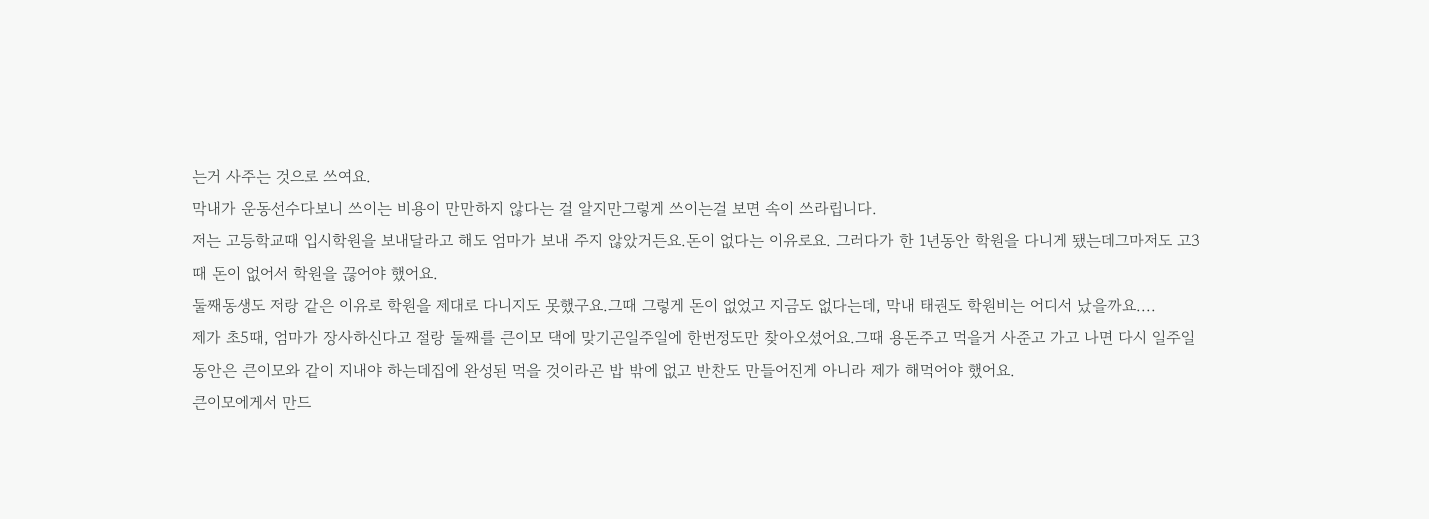는거 사주는 것으로 쓰여요.
막내가 운동선수다보니 쓰이는 비용이 만만하지 않다는 걸 알지만그렇게 쓰이는걸 보면 속이 쓰라립니다.
저는 고등학교때 입시학원을 보내달라고 해도 엄마가 보내 주지 않았거든요.돈이 없다는 이유로요. 그러다가 한 1년동안 학원을 다니게 됐는데그마저도 고3때 돈이 없어서 학원을 끊어야 했어요.
둘째동생도 저랑 같은 이유로 학원을 제대로 다니지도 못했구요.그때 그렇게 돈이 없었고 지금도 없다는데, 막내 태권도 학원비는 어디서 났을까요....
제가 초5때, 엄마가 장사하신다고 절랑 둘째를 큰이모 댁에 맞기곤일주일에 한번정도만 찾아오셨어요.그때 용돈주고 먹을거 사준고 가고 나면 다시 일주일 동안은 큰이모와 같이 지내야 하는데집에 완성된 먹을 것이라곤 밥 밖에 없고 반찬도 만들어진게 아니라 제가 해먹어야 했어요.
큰이모에게서 만드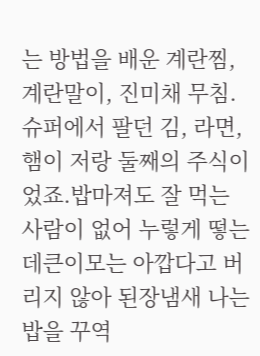는 방법을 배운 계란찜, 계란말이, 진미채 무침.슈퍼에서 팔던 김, 라면, 햄이 저랑 둘째의 주식이었죠.밥마져도 잘 먹는 사람이 없어 누렇게 떻는데큰이모는 아깝다고 버리지 않아 된장냄새 나는 밥을 꾸역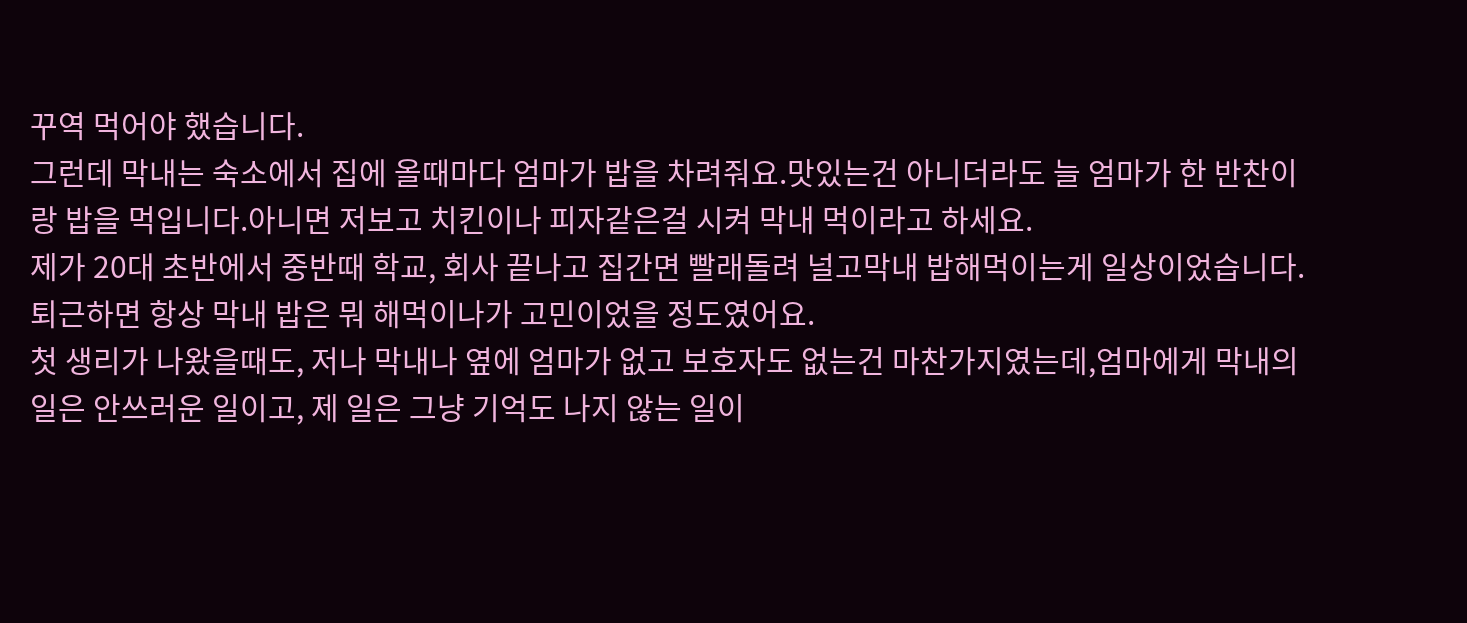꾸역 먹어야 했습니다.
그런데 막내는 숙소에서 집에 올때마다 엄마가 밥을 차려줘요.맛있는건 아니더라도 늘 엄마가 한 반찬이랑 밥을 먹입니다.아니면 저보고 치킨이나 피자같은걸 시켜 막내 먹이라고 하세요.
제가 20대 초반에서 중반때 학교, 회사 끝나고 집간면 빨래돌려 널고막내 밥해먹이는게 일상이었습니다.퇴근하면 항상 막내 밥은 뭐 해먹이나가 고민이었을 정도였어요.
첫 생리가 나왔을때도, 저나 막내나 옆에 엄마가 없고 보호자도 없는건 마찬가지였는데,엄마에게 막내의 일은 안쓰러운 일이고, 제 일은 그냥 기억도 나지 않는 일이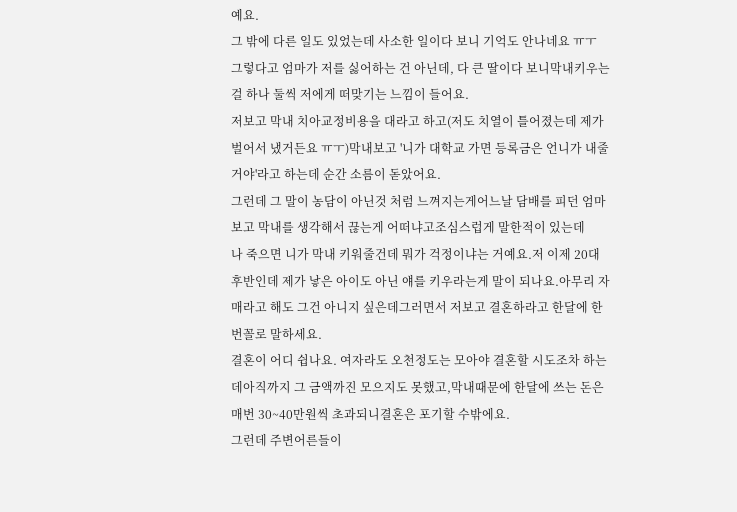예요.
그 밖에 다른 일도 있었는데 사소한 일이다 보니 기억도 안나네요 ㅠㅜ
그렇다고 엄마가 저를 싫어하는 건 아닌데, 다 큰 딸이다 보니막내키우는걸 하나 둘씩 저에게 떠맞기는 느낌이 들어요.
저보고 막내 치아교정비용을 대라고 하고(저도 치열이 틀어졌는데 제가 벌어서 냈거든요 ㅠㅜ)막내보고 '니가 대학교 가면 등록금은 언니가 내줄거야'라고 하는데 순간 소름이 돋았어요.
그런데 그 말이 농담이 아닌것 처럼 느껴지는게어느날 담배를 피던 엄마보고 막내를 생각해서 끊는게 어떠냐고조심스럽게 말한적이 있는데
나 죽으면 니가 막내 키워줄건데 뭐가 걱정이냐는 거예요.저 이제 20대 후반인데 제가 낳은 아이도 아닌 얘를 키우라는게 말이 되나요.아무리 자매라고 해도 그건 아니지 싶은데그러면서 저보고 결혼하라고 한달에 한번꼴로 말하세요.
결혼이 어디 쉽나요. 여자라도 오천정도는 모아야 결혼할 시도조차 하는데아직까지 그 금액까진 모으지도 못했고,막내때문에 한달에 쓰는 돈은 매번 30~40만원씩 초과되니결혼은 포기할 수밖에요.
그런데 주변어른들이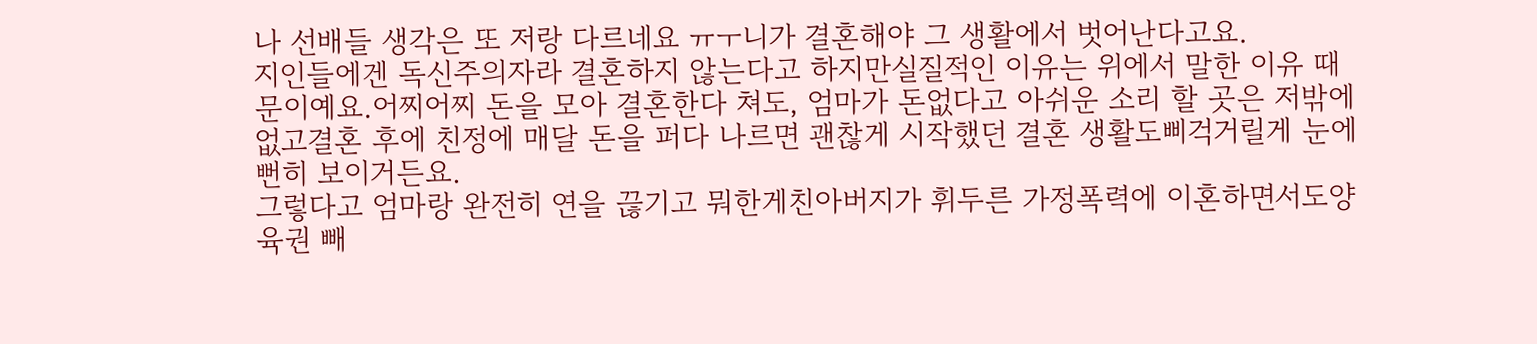나 선배들 생각은 또 저랑 다르네요 ㅠㅜ니가 결혼해야 그 생활에서 벗어난다고요.
지인들에겐 독신주의자라 결혼하지 않는다고 하지만실질적인 이유는 위에서 말한 이유 때문이예요.어찌어찌 돈을 모아 결혼한다 쳐도, 엄마가 돈없다고 아쉬운 소리 할 곳은 저밖에 없고결혼 후에 친정에 매달 돈을 퍼다 나르면 괜찮게 시작했던 결혼 생활도삐걱거릴게 눈에 뻔히 보이거든요.
그렇다고 엄마랑 완전히 연을 끊기고 뭐한게친아버지가 휘두른 가정폭력에 이혼하면서도양육권 빼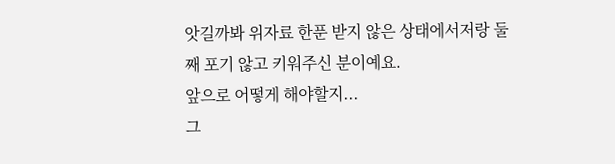앗길까봐 위자료 한푼 받지 않은 상태에서저랑 둘째 포기 않고 키워주신 분이예요.
앞으로 어떻게 해야할지...
그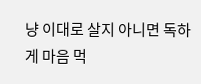냥 이대로 살지 아니면 독하게 마음 먹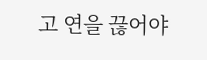고 연을 끊어야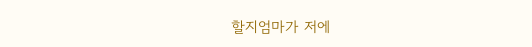할지엄마가 저에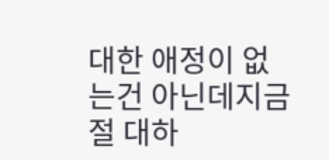대한 애정이 없는건 아닌데지금 절 대하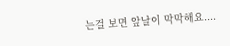는걸 보면 앞날이 막막해요....